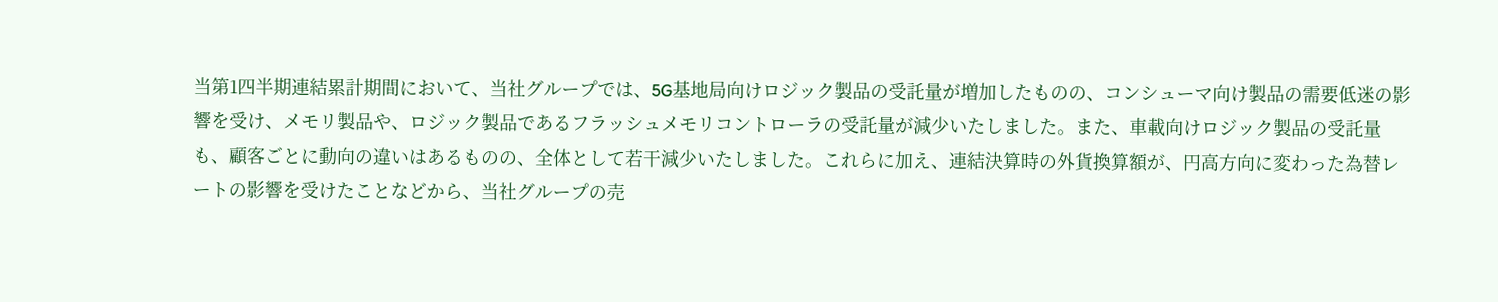当第1四半期連結累計期間において、当社グループでは、5G基地局向けロジック製品の受託量が増加したものの、コンシューマ向け製品の需要低迷の影響を受け、メモリ製品や、ロジック製品であるフラッシュメモリコントローラの受託量が減少いたしました。また、車載向けロジック製品の受託量も、顧客ごとに動向の違いはあるものの、全体として若干減少いたしました。これらに加え、連結決算時の外貨換算額が、円高方向に変わった為替レートの影響を受けたことなどから、当社グループの売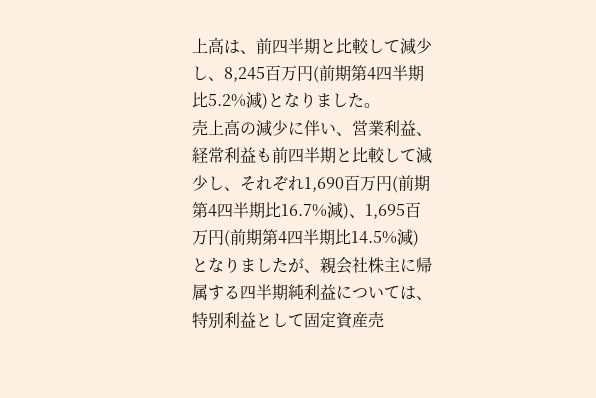上高は、前四半期と比較して減少し、8,245百万円(前期第4四半期比5.2%減)となりました。
売上高の減少に伴い、営業利益、経常利益も前四半期と比較して減少し、それぞれ1,690百万円(前期第4四半期比16.7%減)、1,695百万円(前期第4四半期比14.5%減)となりましたが、親会社株主に帰属する四半期純利益については、特別利益として固定資産売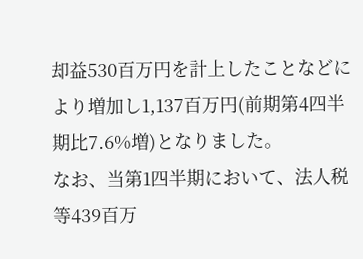却益530百万円を計上したことなどにより増加し1,137百万円(前期第4四半期比7.6%増)となりました。
なお、当第1四半期において、法人税等439百万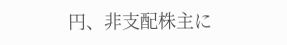円、非支配株主に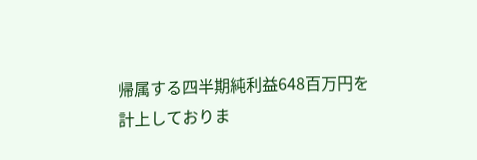帰属する四半期純利益648百万円を計上しておりま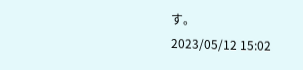す。
2023/05/12 15:02